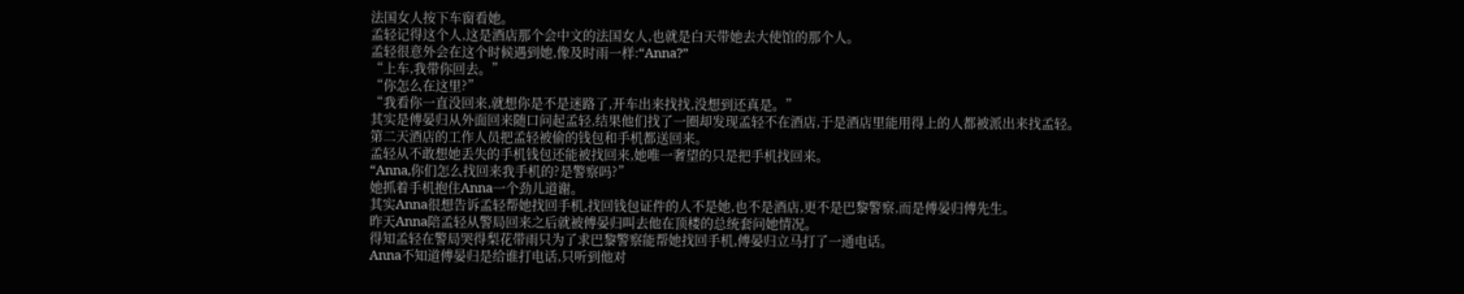法国女人按下车窗看她。
孟轻记得这个人,这是酒店那个会中文的法国女人,也就是白天带她去大使馆的那个人。
孟轻很意外会在这个时候遇到她,像及时雨一样:“Anna?”
“上车,我带你回去。”
“你怎么在这里?”
“我看你一直没回来,就想你是不是迷路了,开车出来找找,没想到还真是。”
其实是傅晏归从外面回来随口问起孟轻,结果他们找了一圈却发现孟轻不在酒店,于是酒店里能用得上的人都被派出来找孟轻。
第二天酒店的工作人员把孟轻被偷的钱包和手机都送回来。
孟轻从不敢想她丢失的手机钱包还能被找回来,她唯一奢望的只是把手机找回来。
“Anna,你们怎么找回来我手机的?是警察吗?”
她抓着手机抱住Anna一个劲儿道谢。
其实Anna很想告诉孟轻帮她找回手机,找回钱包证件的人不是她,也不是酒店,更不是巴黎警察,而是傅晏归傅先生。
昨天Anna陪孟轻从警局回来之后就被傅晏归叫去他在顶楼的总统套问她情况。
得知孟轻在警局哭得梨花带雨只为了求巴黎警察能帮她找回手机,傅晏归立马打了一通电话。
Anna不知道傅晏归是给谁打电话,只听到他对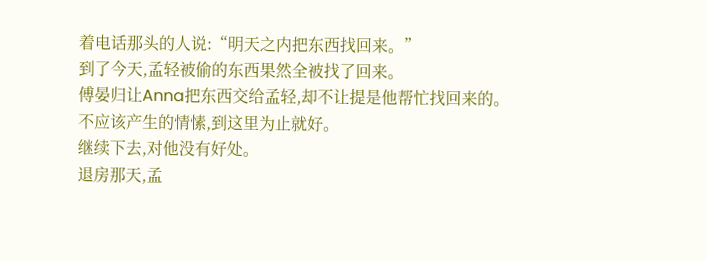着电话那头的人说:“明天之内把东西找回来。”
到了今天,孟轻被偷的东西果然全被找了回来。
傅晏归让Anna把东西交给孟轻,却不让提是他帮忙找回来的。
不应该产生的情愫,到这里为止就好。
继续下去,对他没有好处。
退房那天,孟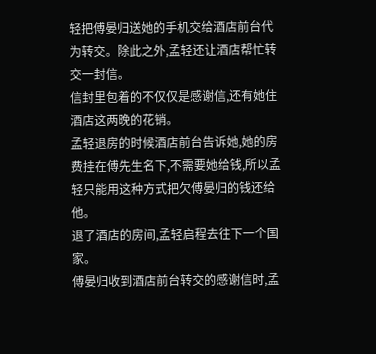轻把傅晏归送她的手机交给酒店前台代为转交。除此之外,孟轻还让酒店帮忙转交一封信。
信封里包着的不仅仅是感谢信,还有她住酒店这两晚的花销。
孟轻退房的时候酒店前台告诉她,她的房费挂在傅先生名下,不需要她给钱,所以孟轻只能用这种方式把欠傅晏归的钱还给他。
退了酒店的房间,孟轻启程去往下一个国家。
傅晏归收到酒店前台转交的感谢信时,孟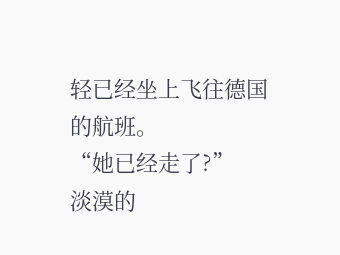轻已经坐上飞往德国的航班。
“她已经走了?”
淡漠的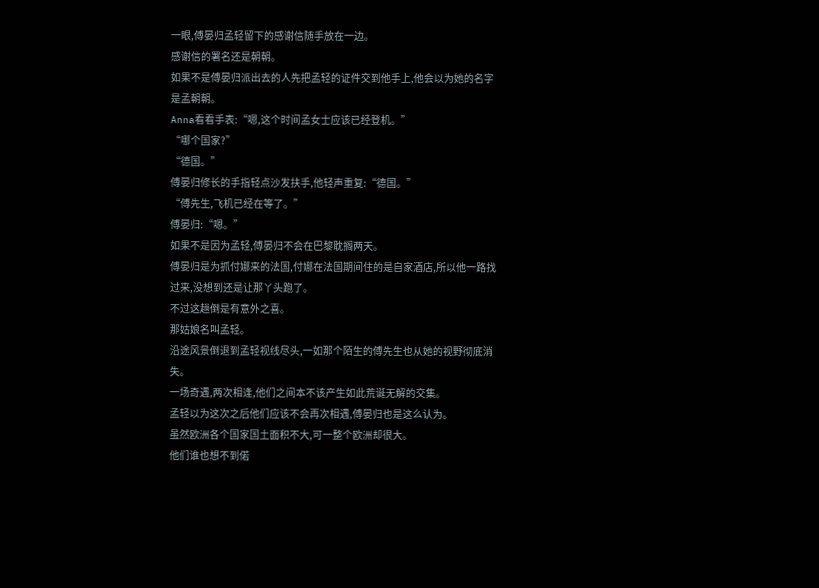一眼,傅晏归孟轻留下的感谢信随手放在一边。
感谢信的署名还是朝朝。
如果不是傅晏归派出去的人先把孟轻的证件交到他手上,他会以为她的名字是孟朝朝。
Anna看看手表:“嗯,这个时间孟女士应该已经登机。”
“哪个国家?”
“德国。”
傅晏归修长的手指轻点沙发扶手,他轻声重复:“德国。”
“傅先生,飞机已经在等了。”
傅晏归:“嗯。”
如果不是因为孟轻,傅晏归不会在巴黎耽搁两天。
傅晏归是为抓付娜来的法国,付娜在法国期间住的是自家酒店,所以他一路找过来,没想到还是让那丫头跑了。
不过这趟倒是有意外之喜。
那姑娘名叫孟轻。
沿途风景倒退到孟轻视线尽头,一如那个陌生的傅先生也从她的视野彻底消失。
一场奇遇,两次相逢,他们之间本不该产生如此荒诞无解的交集。
孟轻以为这次之后他们应该不会再次相遇,傅晏归也是这么认为。
虽然欧洲各个国家国土面积不大,可一整个欧洲却很大。
他们谁也想不到偌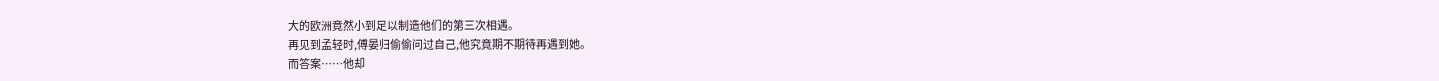大的欧洲竟然小到足以制造他们的第三次相遇。
再见到孟轻时,傅晏归偷偷问过自己,他究竟期不期待再遇到她。
而答案……他却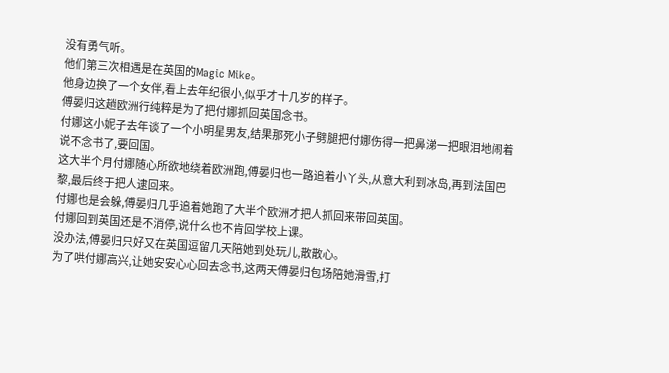没有勇气听。
他们第三次相遇是在英国的Magic Mike。
他身边换了一个女伴,看上去年纪很小,似乎才十几岁的样子。
傅晏归这趟欧洲行纯粹是为了把付娜抓回英国念书。
付娜这小妮子去年谈了一个小明星男友,结果那死小子劈腿把付娜伤得一把鼻涕一把眼泪地闹着说不念书了,要回国。
这大半个月付娜随心所欲地绕着欧洲跑,傅晏归也一路追着小丫头,从意大利到冰岛,再到法国巴黎,最后终于把人逮回来。
付娜也是会躲,傅晏归几乎追着她跑了大半个欧洲才把人抓回来带回英国。
付娜回到英国还是不消停,说什么也不肯回学校上课。
没办法,傅晏归只好又在英国逗留几天陪她到处玩儿,散散心。
为了哄付娜高兴,让她安安心心回去念书,这两天傅晏归包场陪她滑雪,打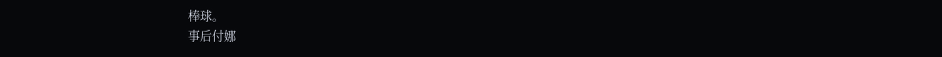棒球。
事后付娜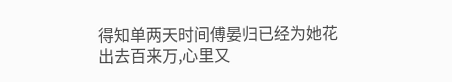得知单两天时间傅晏归已经为她花出去百来万,心里又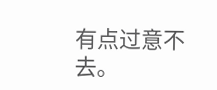有点过意不去。